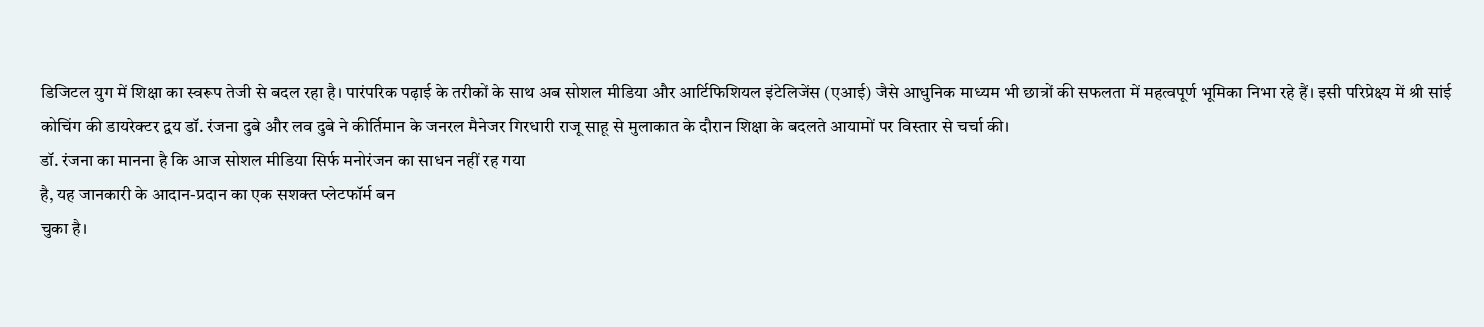डिजिटल युग में शिक्षा का स्वरूप तेजी से बदल रहा है। पारंपरिक पढ़ाई के तरीकों के साथ अब सोशल मीडिया और आर्टिफिशियल इंटेलिजेंस (एआई) जैसे आधुनिक माध्यम भी छात्रों की सफलता में महत्वपूर्ण भूमिका निभा रहे हैं। इसी परिप्रेक्ष्य में श्री सांई कोचिंग की डायरेक्टर द्वय डॉ. रंजना दुबे और लव दुबे ने कीर्तिमान के जनरल मैनेजर गिरधारी राजू साहू से मुलाकात के दौरान शिक्षा के बदलते आयामों पर विस्तार से चर्चा की।
डॉ. रंजना का मानना है कि आज सोशल मीडिया सिर्फ मनोरंजन का साधन नहीं रह गया
है, यह जानकारी के आदान-प्रदान का एक सशक्त प्लेटफॉर्म बन
चुका है।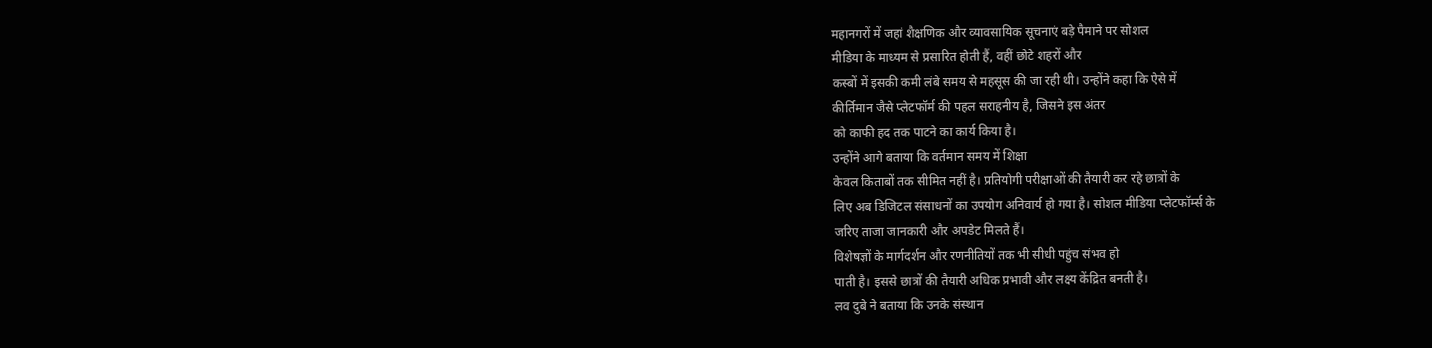महानगरों में जहां शैक्षणिक और व्यावसायिक सूचनाएं बड़े पैमाने पर सोशल
मीडिया के माध्यम से प्रसारित होती हैं, वहीं छोटे शहरों और
कस्बों में इसकी कमी लंबे समय से महसूस की जा रही थी। उन्होंने कहा कि ऐसे में
कीर्तिमान जैसे प्लेटफॉर्म की पहल सराहनीय है, जिसने इस अंतर
को काफी हद तक पाटने का कार्य किया है।
उन्होंने आगे बताया कि वर्तमान समय में शिक्षा
केवल किताबों तक सीमित नहीं है। प्रतियोगी परीक्षाओं की तैयारी कर रहे छात्रों के
लिए अब डिजिटल संसाधनों का उपयोग अनिवार्य हो गया है। सोशल मीडिया प्लेटफॉर्म्स के
जरिए ताजा जानकारी और अपडेट मिलते हैं।
विशेषज्ञों के मार्गदर्शन और रणनीतियों तक भी सीधी पहुंच संभव हो
पाती है। इससे छात्रों की तैयारी अधिक प्रभावी और लक्ष्य केंद्रित बनती है।
लव दुबे ने बताया कि उनके संस्थान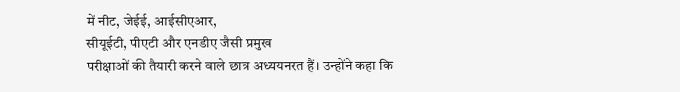में नीट, जेईई, आईसीएआर,
सीयूईटी, पीएटी और एनडीए जैसी प्रमुख
परीक्षाओं की तैयारी करने वाले छात्र अध्ययनरत हैं। उन्होंने कहा कि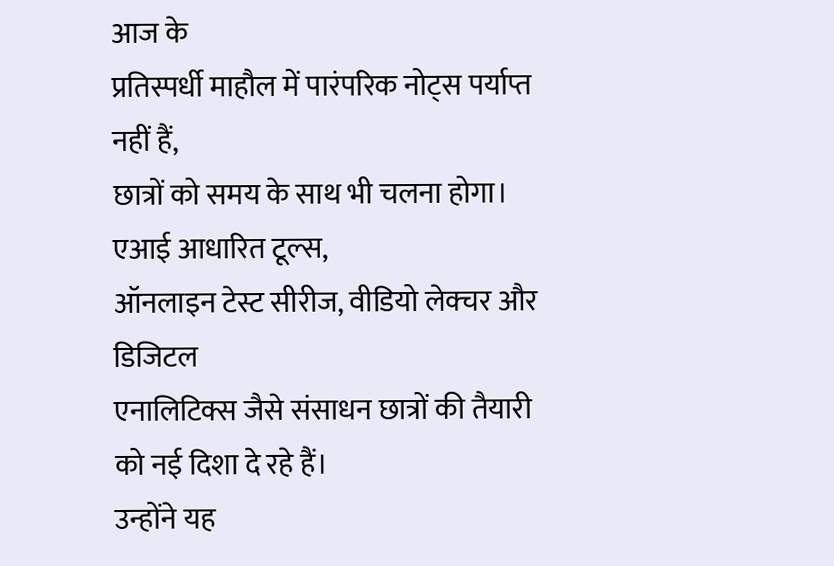आज के
प्रतिस्पर्धी माहौल में पारंपरिक नोट्स पर्याप्त नहीं हैं,
छात्रों को समय के साथ भी चलना होगा। एआई आधारित टूल्स,
ऑनलाइन टेस्ट सीरीज, वीडियो लेक्चर और डिजिटल
एनालिटिक्स जैसे संसाधन छात्रों की तैयारी को नई दिशा दे रहे हैं।
उन्होंने यह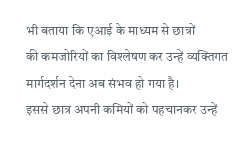भी बताया कि एआई के माध्यम से छात्रों
की कमजोरियों का विश्लेषण कर उन्हें व्यक्तिगत मार्गदर्शन देना अब संभव हो गया है।
इससे छात्र अपनी कमियों को पहचानकर उन्हें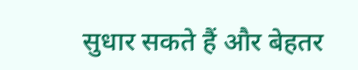सुधार सकते हैं और बेहतर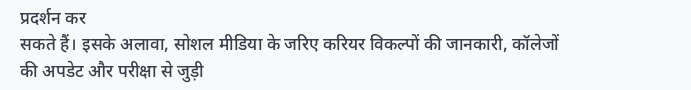प्रदर्शन कर
सकते हैं। इसके अलावा, सोशल मीडिया के जरिए करियर विकल्पों की जानकारी, कॉलेजों
की अपडेट और परीक्षा से जुड़ी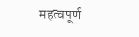महत्वपूर्ण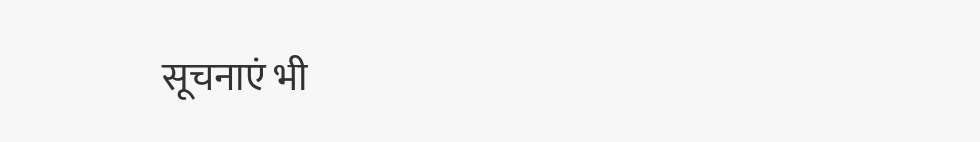सूचनाएं भी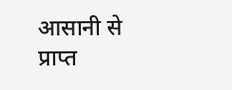आसानी से प्राप्त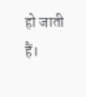हो जाती
हैं।